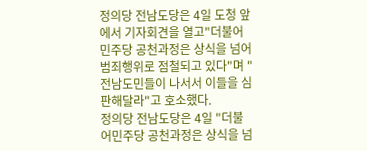정의당 전남도당은 4일 도청 앞에서 기자회견을 열고"더불어민주당 공천과정은 상식을 넘어 범죄행위로 점철되고 있다"며 "전남도민들이 나서서 이들을 심판해달라"고 호소했다.
정의당 전남도당은 4일 "더불어민주당 공천과정은 상식을 넘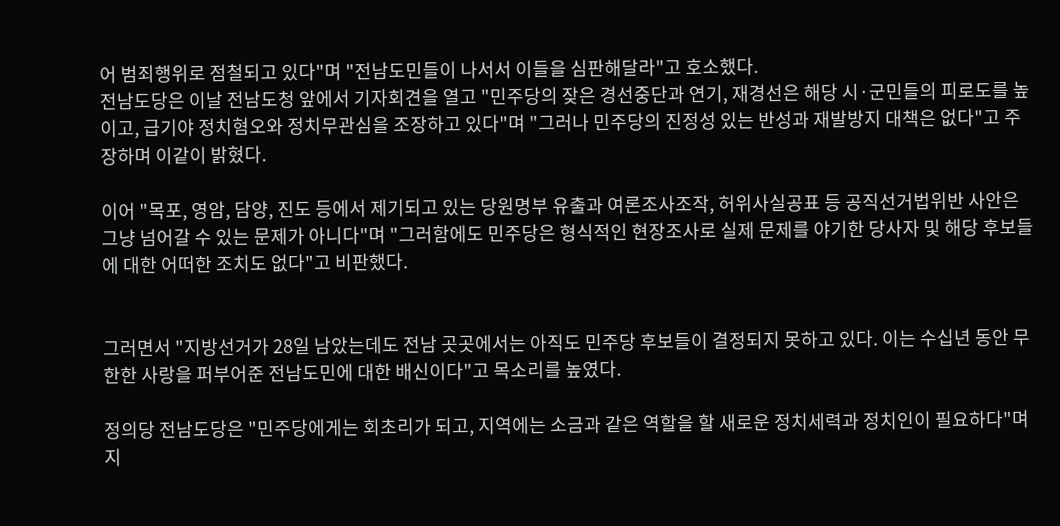어 범죄행위로 점철되고 있다"며 "전남도민들이 나서서 이들을 심판해달라"고 호소했다.
전남도당은 이날 전남도청 앞에서 기자회견을 열고 "민주당의 잦은 경선중단과 연기, 재경선은 해당 시·군민들의 피로도를 높이고, 급기야 정치혐오와 정치무관심을 조장하고 있다"며 "그러나 민주당의 진정성 있는 반성과 재발방지 대책은 없다"고 주장하며 이같이 밝혔다.

이어 "목포, 영암, 담양, 진도 등에서 제기되고 있는 당원명부 유출과 여론조사조작, 허위사실공표 등 공직선거법위반 사안은 그냥 넘어갈 수 있는 문제가 아니다"며 "그러함에도 민주당은 형식적인 현장조사로 실제 문제를 야기한 당사자 및 해당 후보들에 대한 어떠한 조치도 없다"고 비판했다.


그러면서 "지방선거가 28일 남았는데도 전남 곳곳에서는 아직도 민주당 후보들이 결정되지 못하고 있다. 이는 수십년 동안 무한한 사랑을 퍼부어준 전남도민에 대한 배신이다"고 목소리를 높였다.

정의당 전남도당은 "민주당에게는 회초리가 되고, 지역에는 소금과 같은 역할을 할 새로운 정치세력과 정치인이 필요하다"며 지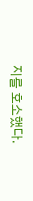지를 호소했다.